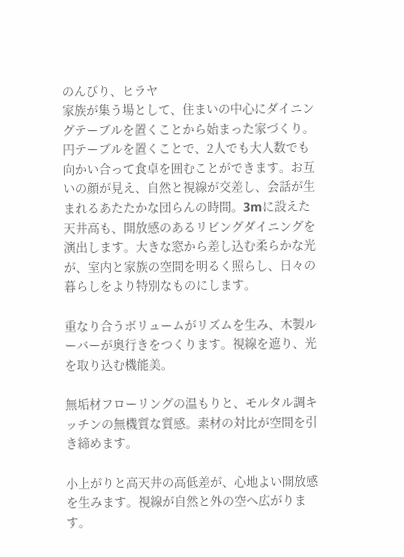のんびり、ヒラヤ
家族が集う場として、住まいの中心にダイニングテーブルを置くことから始まった家づくり。円テーブルを置くことで、2人でも大人数でも向かい合って食卓を囲むことができます。お互いの顔が見え、自然と視線が交差し、会話が生まれるあたたかな団らんの時間。3mに設えた天井高も、開放感のあるリビングダイニングを演出します。大きな窓から差し込む柔らかな光が、室内と家族の空間を明るく照らし、日々の暮らしをより特別なものにします。

重なり合うボリュームがリズムを生み、木製ルーバーが奥行きをつくります。視線を遮り、光を取り込む機能美。

無垢材フローリングの温もりと、モルタル調キッチンの無機質な質感。素材の対比が空間を引き締めます。

小上がりと高天井の高低差が、心地よい開放感を生みます。視線が自然と外の空へ広がります。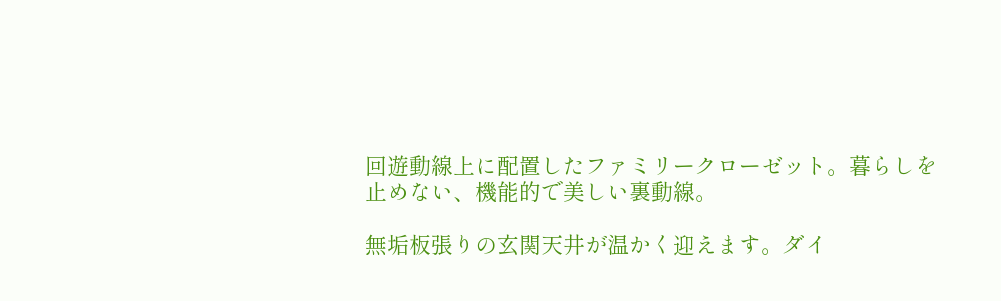回遊動線上に配置したファミリークローゼット。暮らしを止めない、機能的で美しい裏動線。

無垢板張りの玄関天井が温かく迎えます。ダイ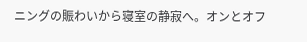ニングの賑わいから寝室の静寂へ。オンとオフ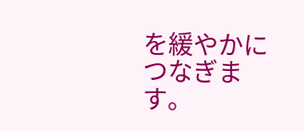を緩やかにつなぎます。